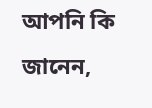আপনি কি জানেন,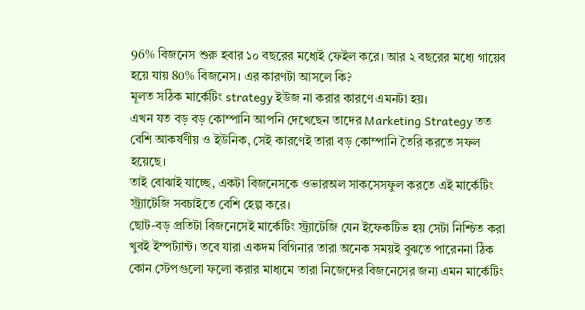96% বিজনেস শুরু হবার ১০ বছরের মধ্যেই ফেইল করে। আর ২ বছরের মধ্যে গায়েব হয়ে যায় 80% বিজনেস। এর কারণটা আসলে কি?
মূলত সঠিক মার্কেটিং strategy ইউজ না করার কারণে এমনটা হয়।
এখন যত বড় বড় কোম্পানি আপনি দেখেছেন তাদের Marketing Strategy তত বেশি আকর্ষণীয় ও ইউনিক, সেই কারণেই তারা বড় কোম্পানি তৈরি করতে সফল হয়েছে।
তাই বোঝাই যাচ্ছে, একটা বিজনেসকে ওভারঅল সাকসেসফুল করতে এই মার্কেটিং স্ট্র্যাটেজি সবচাইতে বেশি হেল্প করে।
ছোট-বড় প্রতিটা বিজনেসেই মার্কেটিং স্ট্র্যাটেজি যেন ইফেকটিভ হয় সেটা নিশ্চিত করা খুবই ইম্পর্ট্যান্ট। তবে যারা একদম বিগিনার তারা অনেক সময়ই বুঝতে পারেননা ঠিক কোন স্টেপগুলো ফলো করার মাধ্যমে তারা নিজেদের বিজনেসের জন্য এমন মার্কেটিং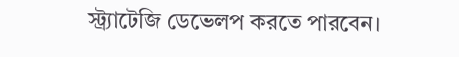স্ট্র্যাটেজি ডেভেলপ করতে পারবেন।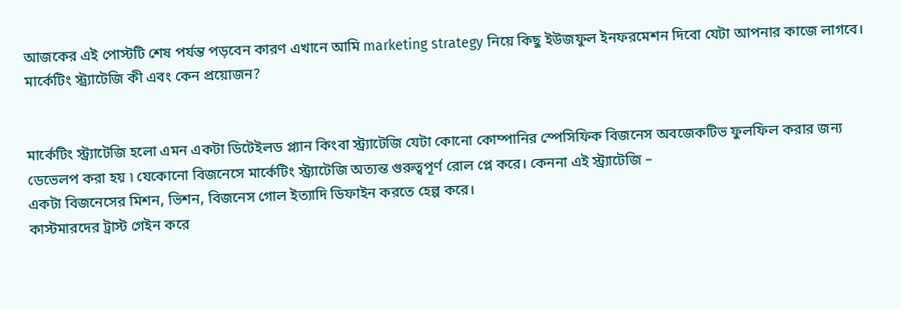আজকের এই পোস্টটি শেষ পর্যন্ত পড়বেন কারণ এখানে আমি marketing strategy নিয়ে কিছু ইউজফুল ইনফরমেশন দিবো যেটা আপনার কাজে লাগবে।
মার্কেটিং স্ট্র্যাটেজি কী এবং কেন প্রয়োজন?


মার্কেটিং স্ট্র্যাটেজি হলো এমন একটা ডিটেইলড প্ল্যান কিংবা স্ট্র্যাটেজি যেটা কোনো কোম্পানির স্পেসিফিক বিজনেস অবজেকটিভ ফুলফিল করার জন্য ডেভেলপ করা হয় ৷ যেকোনো বিজনেসে মার্কেটিং স্ট্র্যাটেজি অত্যন্ত গুরুত্বপূর্ণ রোল প্লে করে। কেননা এই স্ট্র্যাটেজি –
একটা বিজনেসের মিশন, ভিশন, বিজনেস গোল ইত্যাদি ডিফাইন করতে হেল্প করে।
কাস্টমারদের ট্রাস্ট গেইন করে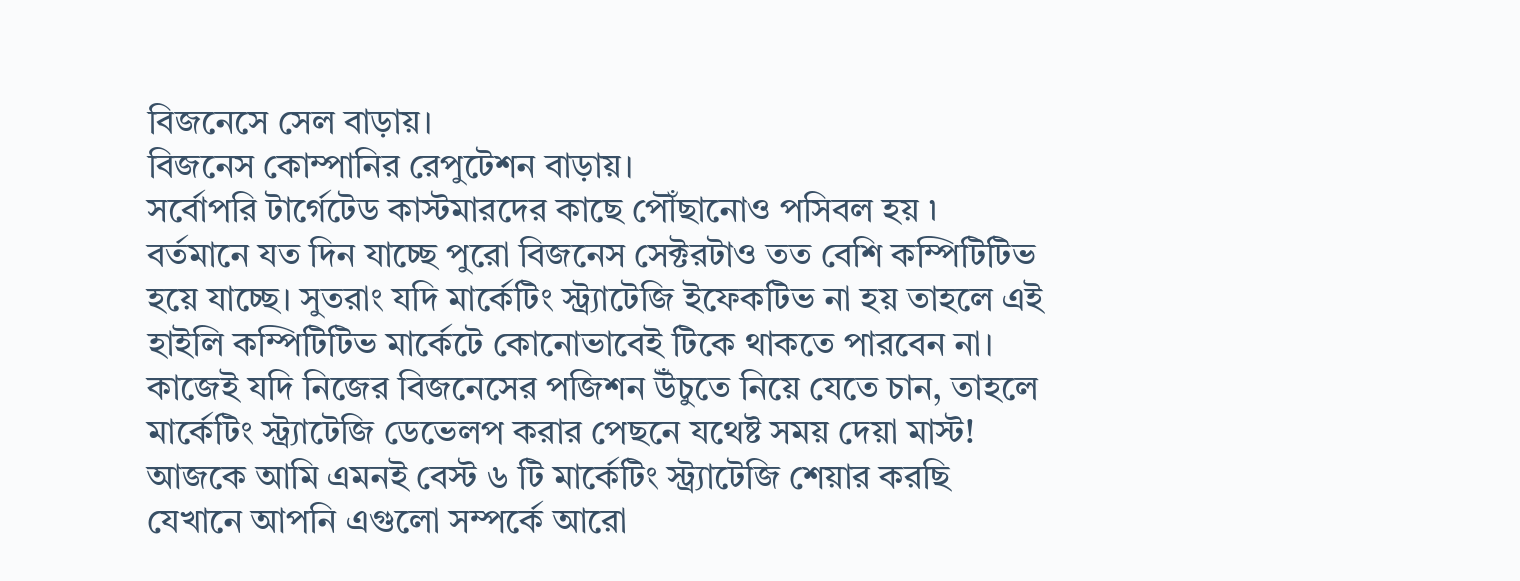বিজনেসে সেল বাড়ায়।
বিজনেস কোম্পানির রেপুটেশন বাড়ায়।
সর্বোপরি টার্গেটেড কাস্টমারদের কাছে পৌঁছানোও পসিবল হয় ৷
বর্তমানে যত দিন যাচ্ছে পুরো বিজনেস সেক্টরটাও তত বেশি কম্পিটিটিভ হয়ে যাচ্ছে। সুতরাং যদি মার্কেটিং স্ট্র্যাটেজি ইফেকটিভ না হয় তাহলে এই হাইলি কম্পিটিটিভ মার্কেটে কোনোভাবেই টিকে থাকতে পারবেন না। কাজেই যদি নিজের বিজনেসের পজিশন উঁচুতে নিয়ে যেতে চান, তাহলে মার্কেটিং স্ট্র্যাটেজি ডেভেলপ করার পেছনে যথেষ্ট সময় দেয়া মাস্ট!
আজকে আমি এমনই বেস্ট ৬ টি মার্কেটিং স্ট্র্যাটেজি শেয়ার করছি যেখানে আপনি এগুলো সম্পর্কে আরো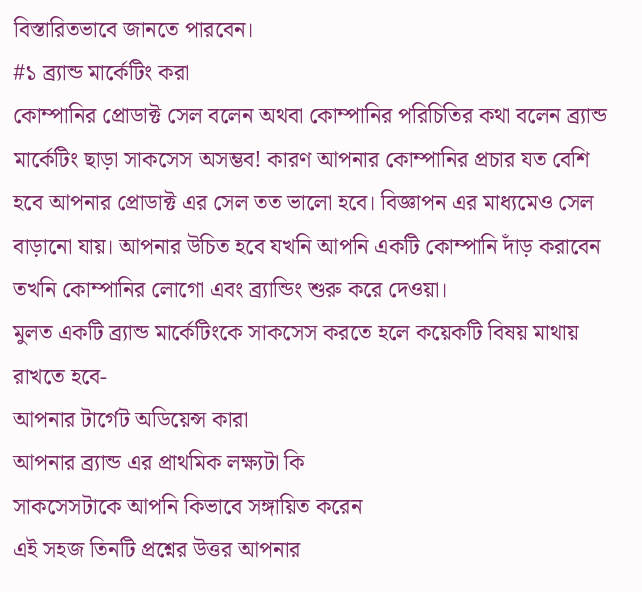বিস্তারিতভাবে জানতে পারবেন।
#১ ব্র্যান্ড মার্কেটিং করা
কোম্পানির প্রোডাক্ট সেল বলেন অথবা কোম্পানির পরিচিতির কথা বলেন ব্র্যান্ড মার্কেটিং ছাড়া সাকসেস অসম্ভব! কারণ আপনার কোম্পানির প্রচার যত বেশি হবে আপনার প্রোডাক্ট এর সেল তত ভালো হবে। বিজ্ঞাপন এর মাধ্যমেও সেল বাড়ানো যায়। আপনার উচিত হবে যখনি আপনি একটি কোম্পানি দাঁড় করাবেন তখনি কোম্পানির লোগো এবং ব্র্যান্ডিং শুরু করে দেওয়া।
মুলত একটি ব্র্যান্ড মার্কেটিংকে সাকসেস করতে হলে কয়েকটি বিষয় মাথায় রাখতে হবে-
আপনার টার্গেট অডিয়েন্স কারা
আপনার ব্র্যান্ড এর প্রাথমিক লক্ষ্যটা কি
সাকসেসটাকে আপনি কিভাবে সঙ্গায়িত করেন
এই সহজ তিনটি প্রশ্নের উত্তর আপনার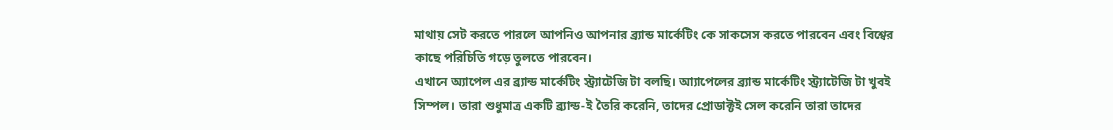মাথায় সেট করতে পারলে আপনিও আপনার ব্র্যান্ড মার্কেটিং কে সাকসেস করতে পারবেন এবং বিশ্বের কাছে পরিচিতি গড়ে তুলতে পারবেন।
এখানে অ্যাপেল এর ব্র্যান্ড মার্কেটিং স্ট্র্যাটেজি টা বলছি। আ্যাপেলের ব্র্যান্ড মার্কেটিং স্ট্র্যাটেজি টা খুবই সিম্পল। তারা শুধুমাত্র একটি ব্র্যান্ড-ই তৈরি করেনি, তাদের প্রোডাক্টই সেল করেনি তারা তাদের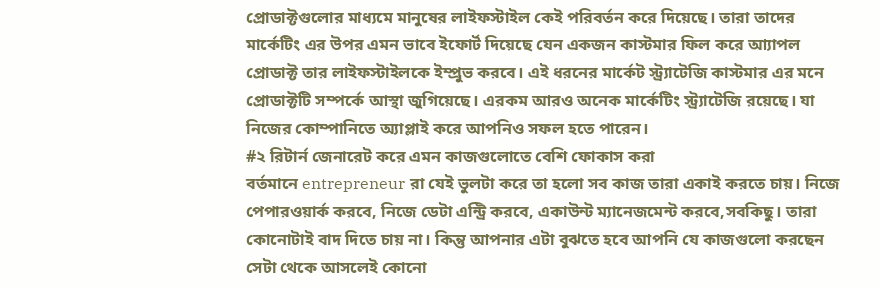প্রোডাক্টগুলোর মাধ্যমে মানুষের লাইফস্টাইল কেই পরিবর্তন করে দিয়েছে। তারা তাদের মার্কেটিং এর উপর এমন ভাবে ইফোর্ট দিয়েছে যেন একজন কাস্টমার ফিল করে আ্যাপল প্রোডাক্ট তার লাইফস্টাইলকে ইম্প্রুভ করবে। এই ধরনের মার্কেট স্ট্র্যাটেজি কাস্টমার এর মনে প্রোডাক্টটি সম্পর্কে আস্থা জুগিয়েছে। এরকম আরও অনেক মার্কেটিং স্ট্র্যাটেজি রয়েছে। যা নিজের কোম্পানিতে অ্যাপ্লাই করে আপনিও সফল হতে পারেন।
#২ রিটার্ন জেনারেট করে এমন কাজগুলোতে বেশি ফোকাস করা
বর্তমানে entrepreneur রা যেই ভুলটা করে তা হলো সব কাজ তারা একাই করতে চায়। নিজে পেপারওয়ার্ক করবে, নিজে ডেটা এন্ট্রি করবে, একাউন্ট ম্যানেজমেন্ট করবে,সবকিছু। তারা কোনোটাই বাদ দিতে চায় না। কিন্তু আপনার এটা বুঝতে হবে আপনি যে কাজগুলো করছেন সেটা থেকে আসলেই কোনো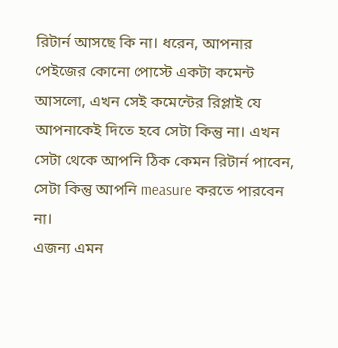রিটার্ন আসছে কি না। ধরেন, আপনার পেইজের কোনো পোস্টে একটা কমেন্ট আসলো, এখন সেই কমেন্টের রিপ্লাই যে আপনাকেই দিতে হবে সেটা কিন্তু না। এখন সেটা থেকে আপনি ঠিক কেমন রিটার্ন পাবেন, সেটা কিন্তু আপনি measure করতে পারবেন না।
এজন্য এমন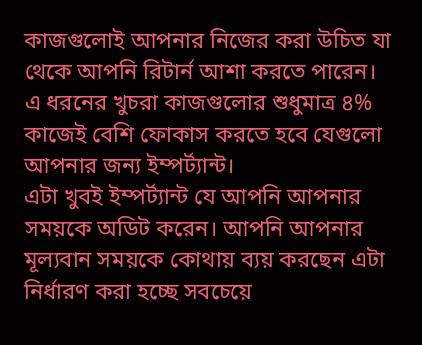কাজগুলোই আপনার নিজের করা উচিত যা থেকে আপনি রিটার্ন আশা করতে পারেন। এ ধরনের খুচরা কাজগুলোর শুধুমাত্র ৪% কাজেই বেশি ফোকাস করতে হবে যেগুলো আপনার জন্য ইম্পর্ট্যান্ট।
এটা খুবই ইম্পর্ট্যান্ট যে আপনি আপনার সময়কে অডিট করেন। আপনি আপনার মূল্যবান সময়কে কোথায় ব্যয় করছেন এটা নির্ধারণ করা হচ্ছে সবচেয়ে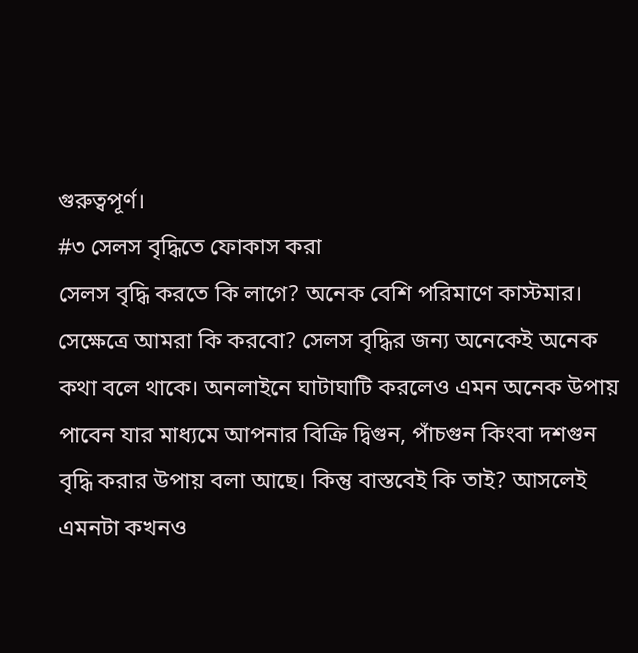গুরুত্বপূর্ণ।
#৩ সেলস বৃদ্ধিতে ফোকাস করা
সেলস বৃদ্ধি করতে কি লাগে? অনেক বেশি পরিমাণে কাস্টমার। সেক্ষেত্রে আমরা কি করবো? সেলস বৃদ্ধির জন্য অনেকেই অনেক কথা বলে থাকে। অনলাইনে ঘাটাঘাটি করলেও এমন অনেক উপায় পাবেন যার মাধ্যমে আপনার বিক্রি দ্বিগুন, পাঁচগুন কিংবা দশগুন বৃদ্ধি করার উপায় বলা আছে। কিন্তু বাস্তবেই কি তাই? আসলেই এমনটা কখনও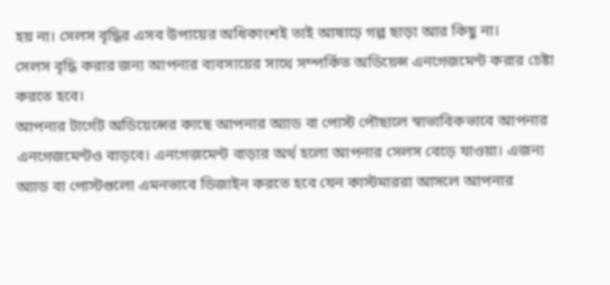হয় না। সেলস বৃদ্ধির এসব উপায়ের অধিকাংশই তাই আষাঢ়ে গল্প ছাড়া আর কিছু না।
সেলস বৃদ্ধি করার জন্য আপনার ব্যবসায়ের সাথে সম্পর্কিত অডিয়েন্স এনগেজমেন্ট করার চেষ্টা করতে হবে।
আপনার টার্গেট অডিয়েন্সের কাছে আপনার অ্যাড বা পোস্ট পৌছালে স্বাভাবিকভাবে আপনার এনগেজমেন্টও বাড়বে। এনগেজমেন্ট বাড়ার অর্থ হলো আপনার সেলস বেড়ে যাওয়া। এজন্য অ্যাড বা পোস্টগুলো এমনভাবে ডিজাইন করতে হবে যেন কাস্টমাররা আসলে আপনার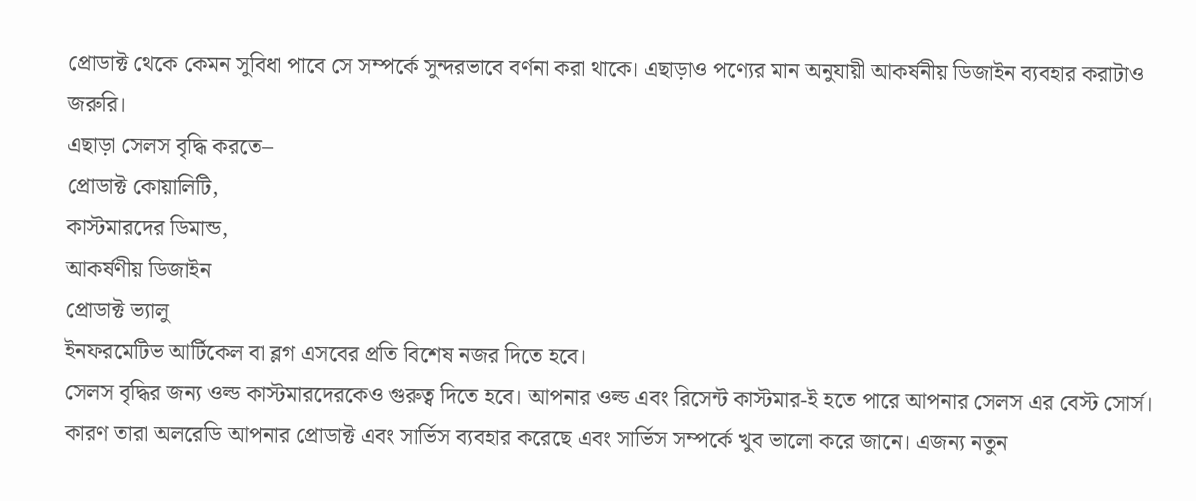প্রোডাক্ট থেকে কেমন সুবিধা পাবে সে সম্পর্কে সুন্দরভাবে বর্ণনা করা থাকে। এছাড়াও পণ্যের মান অনুযায়ী আকর্ষনীয় ডিজাইন ব্যবহার করাটাও জরুরি।
এছাড়া সেলস বৃদ্ধি করতে–
প্রোডাক্ট কোয়ালিটি,
কাস্টমারদের ডিমান্ড,
আকর্ষণীয় ডিজাইন
প্রোডাক্ট ভ্যালু
ইনফরমেটিভ আর্টিকেল বা ব্লগ এসবের প্রতি বিশেষ নজর দিতে হবে।
সেলস বৃদ্ধির জন্য ওল্ড কাস্টমারদেরকেও গুরুত্ব দিতে হবে। আপনার ওল্ড এবং রিসেন্ট কাস্টমার-ই হতে পারে আপনার সেলস এর বেস্ট সোর্স। কারণ তারা অলরেডি আপনার প্রোডাক্ট এবং সার্ভিস ব্যবহার করেছে এবং সার্ভিস সম্পর্কে খুব ভালো করে জানে। এজন্য নতুন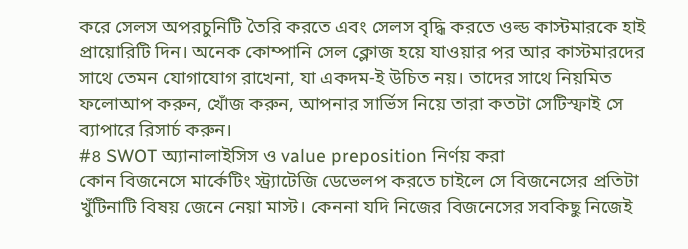করে সেলস অপরচুনিটি তৈরি করতে এবং সেলস বৃদ্ধি করতে ওল্ড কাস্টমারকে হাই প্রায়োরিটি দিন। অনেক কোম্পানি সেল ক্লোজ হয়ে যাওয়ার পর আর কাস্টমারদের সাথে তেমন যোগাযোগ রাখেনা, যা একদম-ই উচিত নয়। তাদের সাথে নিয়মিত ফলোআপ করুন, খোঁজ করুন, আপনার সার্ভিস নিয়ে তারা কতটা সেটিস্ফাই সে ব্যাপারে রিসার্চ করুন।
#৪ SWOT অ্যানালাইসিস ও value preposition নির্ণয় করা
কোন বিজনেসে মার্কেটিং স্ট্র্যাটেজি ডেভেলপ করতে চাইলে সে বিজনেসের প্রতিটা খুঁটিনাটি বিষয় জেনে নেয়া মাস্ট। কেননা যদি নিজের বিজনেসের সবকিছু নিজেই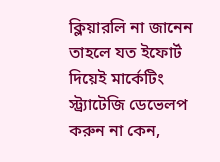ক্লিয়ারলি না জানেন তাহলে যত ইফোর্ট দিয়েই মার্কেটিং স্ট্র্যাটেজি ডেভেলপ করুন না কেন,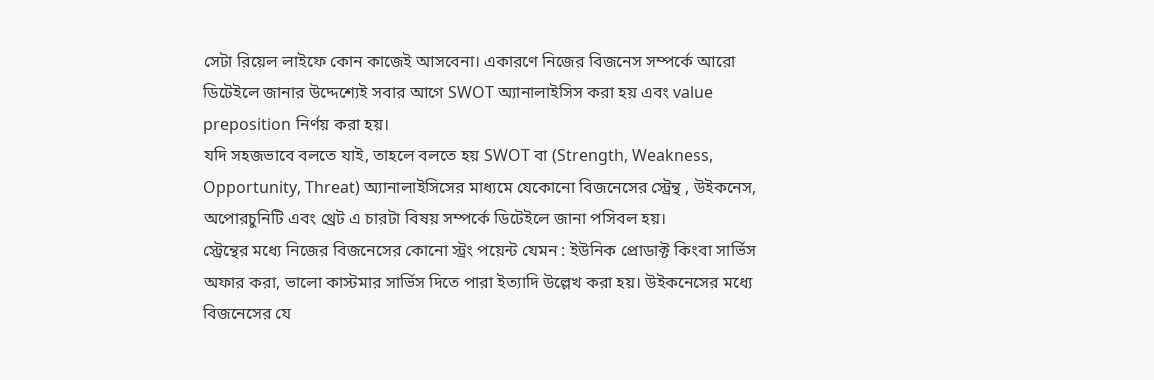সেটা রিয়েল লাইফে কোন কাজেই আসবেনা। একারণে নিজের বিজনেস সম্পর্কে আরো ডিটেইলে জানার উদ্দেশ্যেই সবার আগে SWOT অ্যানালাইসিস করা হয় এবং value preposition নির্ণয় করা হয়।
যদি সহজভাবে বলতে যাই, তাহলে বলতে হয় SWOT বা (Strength, Weakness, Opportunity, Threat) অ্যানালাইসিসের মাধ্যমে যেকোনো বিজনেসের স্ট্রেন্থ , উইকনেস, অপোরচুনিটি এবং থ্রেট এ চারটা বিষয় সম্পর্কে ডিটেইলে জানা পসিবল হয়।
স্ট্রেন্থের মধ্যে নিজের বিজনেসের কোনো স্ট্রং পয়েন্ট যেমন : ইউনিক প্রোডাক্ট কিংবা সার্ভিস অফার করা, ভালো কাস্টমার সার্ভিস দিতে পারা ইত্যাদি উল্লেখ করা হয়। উইকনেসের মধ্যে বিজনেসের যে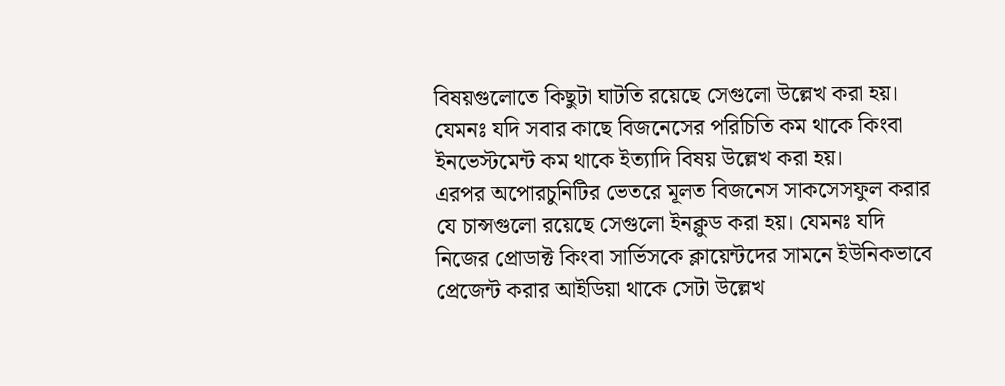বিষয়গুলোতে কিছুটা ঘাটতি রয়েছে সেগুলো উল্লেখ করা হয়। যেমনঃ যদি সবার কাছে বিজনেসের পরিচিতি কম থাকে কিংবা ইনভেস্টমেন্ট কম থাকে ইত্যাদি বিষয় উল্লেখ করা হয়।
এরপর অপোরচুনিটির ভেতরে মূলত বিজনেস সাকসেসফুল করার যে চান্সগুলো রয়েছে সেগুলো ইনক্লুড করা হয়। যেমনঃ যদি নিজের প্রোডাক্ট কিংবা সার্ভিসকে ক্লায়েন্টদের সামনে ইউনিকভাবে প্রেজেন্ট করার আইডিয়া থাকে সেটা উল্লেখ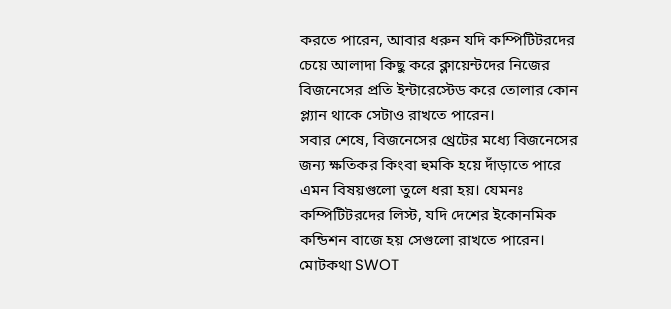করতে পারেন, আবার ধরুন যদি কম্পিটিটরদের চেয়ে আলাদা কিছু করে ক্লায়েন্টদের নিজের বিজনেসের প্রতি ইন্টারেস্টেড করে তোলার কোন প্ল্যান থাকে সেটাও রাখতে পারেন।
সবার শেষে, বিজনেসের থ্রেটের মধ্যে বিজনেসের জন্য ক্ষতিকর কিংবা হুমকি হয়ে দাঁড়াতে পারে এমন বিষয়গুলো তুলে ধরা হয়। যেমনঃ কম্পিটিটরদের লিস্ট, যদি দেশের ইকোনমিক কন্ডিশন বাজে হয় সেগুলো রাখতে পারেন।
মোটকথা SWOT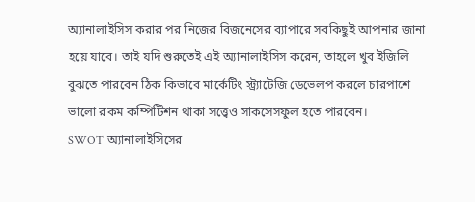অ্যানালাইসিস করার পর নিজের বিজনেসের ব্যাপারে সবকিছুই আপনার জানা হয়ে যাবে। তাই যদি শুরুতেই এই অ্যানালাইসিস করেন, তাহলে খুব ইজিলি বুঝতে পারবেন ঠিক কিভাবে মার্কেটিং স্ট্র্যাটেজি ডেভেলপ করলে চারপাশে ভালো রকম কম্পিটিশন থাকা সত্ত্বেও সাকসেসফুল হতে পারবেন।
SWOT অ্যানালাইসিসের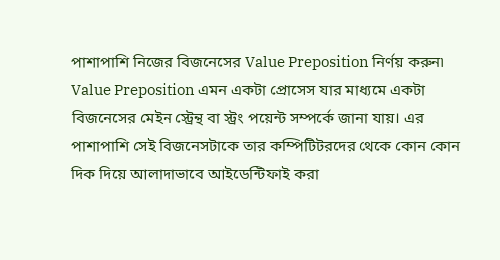পাশাপাশি নিজের বিজনেসের Value Preposition নির্ণয় করুন৷ Value Preposition এমন একটা প্রোসেস যার মাধ্যমে একটা বিজনেসের মেইন স্ট্রেন্থ বা স্ট্রং পয়েন্ট সম্পর্কে জানা যায়। এর পাশাপাশি সেই বিজনেসটাকে তার কম্পিটিটরদের থেকে কোন কোন দিক দিয়ে আলাদাভাবে আইডেন্টিফাই করা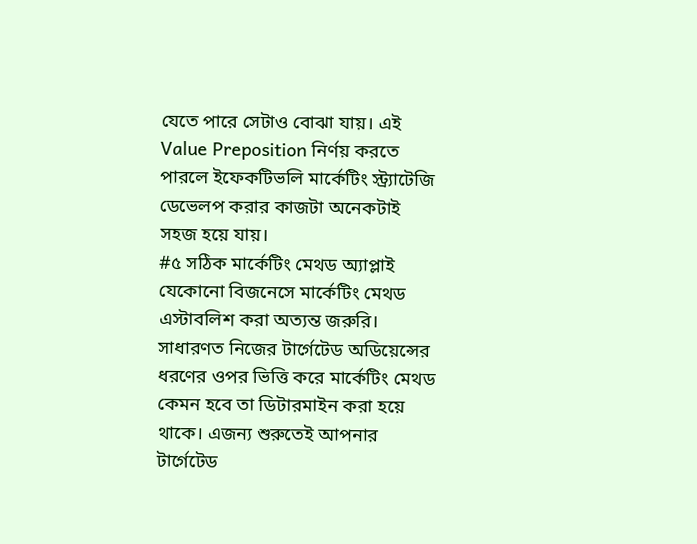যেতে পারে সেটাও বোঝা যায়। এই Value Preposition নির্ণয় করতে পারলে ইফেকটিভলি মার্কেটিং স্ট্র্যাটেজি ডেভেলপ করার কাজটা অনেকটাই সহজ হয়ে যায়।
#৫ সঠিক মার্কেটিং মেথড অ্যাপ্লাই
যেকোনো বিজনেসে মার্কেটিং মেথড এস্টাবলিশ করা অত্যন্ত জরুরি। সাধারণত নিজের টার্গেটেড অডিয়েন্সের ধরণের ওপর ভিত্তি করে মার্কেটিং মেথড কেমন হবে তা ডিটারমাইন করা হয়ে থাকে। এজন্য শুরুতেই আপনার টার্গেটেড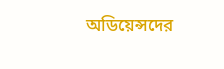অডিয়েন্সদের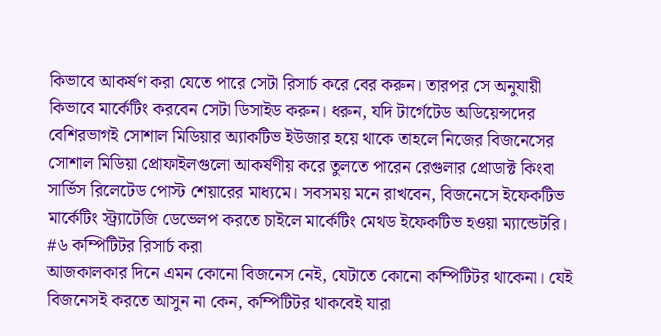কিভাবে আকর্ষণ করা যেতে পারে সেটা রিসার্চ করে বের করুন। তারপর সে অনুযায়ী কিভাবে মার্কেটিং করবেন সেটা ডিসাইড করুন। ধরুন, যদি টার্গেটেড অডিয়েন্সদের বেশিরভাগই সোশাল মিডিয়ার অ্যাকটিভ ইউজার হয়ে থাকে তাহলে নিজের বিজনেসের সোশাল মিডিয়া প্রোফাইলগুলো আকর্ষণীয় করে তুলতে পারেন রেগুলার প্রোডাক্ট কিংবা সার্ভিস রিলেটেড পোস্ট শেয়ারের মাধ্যমে। সবসময় মনে রাখবেন, বিজনেসে ইফেকটিভ মার্কেটিং স্ট্র্যাটেজি ডেভেলপ করতে চাইলে মার্কেটিং মেথড ইফেকটিভ হওয়া ম্যান্ডেটরি।
#৬ কম্পিটিটর রিসার্চ করা
আজকালকার দিনে এমন কোনো বিজনেস নেই, যেটাতে কোনো কম্পিটিটর থাকেনা। যেই বিজনেসই করতে আসুন না কেন, কম্পিটিটর থাকবেই যারা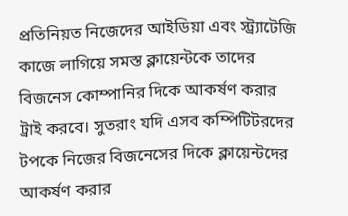প্রতিনিয়ত নিজেদের আইডিয়া এবং স্ট্র্যাটেজি কাজে লাগিয়ে সমস্ত ক্লায়েন্টকে তাদের বিজনেস কোম্পানির দিকে আকর্ষণ করার ট্রাই করবে। সুতরাং যদি এসব কম্পিটিটরদের টপকে নিজের বিজনেসের দিকে ক্লায়েন্টদের আকর্ষণ করার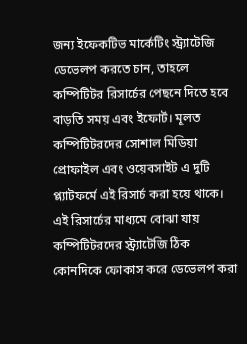জন্য ইফেকটিভ মার্কেটিং স্ট্র্যাটেজি ডেভেলপ করতে চান, তাহলে কম্পিটিটর রিসার্চের পেছনে দিতে হবে বাড়তি সময় এবং ইফোর্ট। মূলত কম্পিটিটরদের সোশাল মিডিয়া প্রোফাইল এবং ওয়েবসাইট এ দুটি প্ল্যাটফর্মে এই রিসার্চ করা হয়ে থাকে। এই রিসার্চের মাধ্যমে বোঝা যায় কম্পিটিটরদের স্ট্র্যাটেজি ঠিক কোনদিকে ফোকাস করে ডেভেলপ করা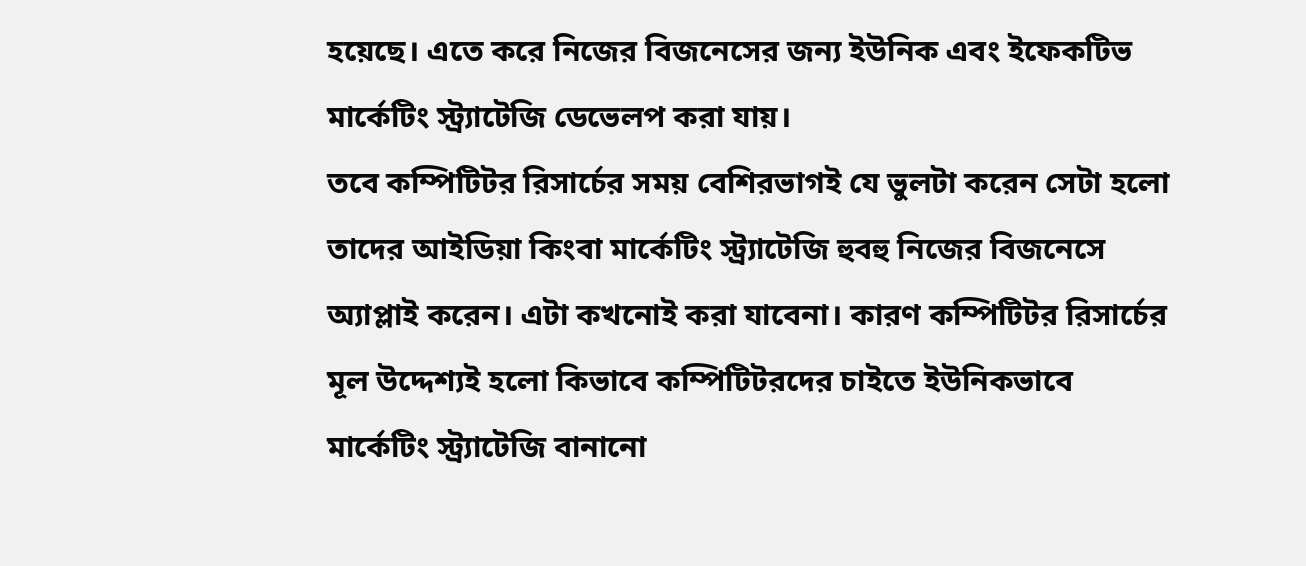হয়েছে। এতে করে নিজের বিজনেসের জন্য ইউনিক এবং ইফেকটিভ মার্কেটিং স্ট্র্যাটেজি ডেভেলপ করা যায়।
তবে কম্পিটিটর রিসার্চের সময় বেশিরভাগই যে ভুলটা করেন সেটা হলো তাদের আইডিয়া কিংবা মার্কেটিং স্ট্র্যাটেজি হুবহু নিজের বিজনেসে অ্যাপ্লাই করেন। এটা কখনোই করা যাবেনা। কারণ কম্পিটিটর রিসার্চের মূল উদ্দেশ্যই হলো কিভাবে কম্পিটিটরদের চাইতে ইউনিকভাবে মার্কেটিং স্ট্র্যাটেজি বানানো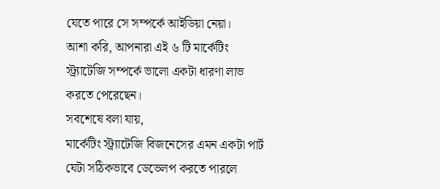যেতে পারে সে সম্পর্কে আইডিয়া নেয়া।
আশা করি, আপনারা এই ৬ টি মার্কেটিং স্ট্র্যাটেজি সম্পর্কে ভালো একটা ধারণা লাভ করতে পেরেছেন।
সবশেষে বলা যায়,
মার্কেটিং স্ট্র্যাটেজি বিজনেসের এমন একটা পার্ট যেটা সঠিকভাবে ডেভেলপ করতে পারলে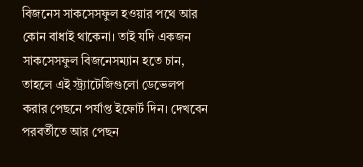বিজনেস সাকসেসফুল হওয়ার পথে আর কোন বাধাই থাকেনা। তাই যদি একজন সাকসেসফুল বিজনেসম্যান হতে চান, তাহলে এই স্ট্র্যাটেজিগুলো ডেভেলপ
করার পেছনে পর্যাপ্ত ইফোর্ট দিন। দেখবেন পরবর্তীতে আর পেছন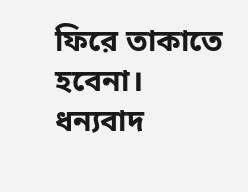ফিরে তাকাতে হবেনা।
ধন্যবাদ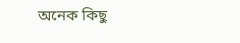অনেক কিছু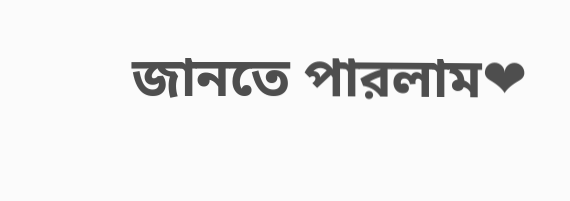জানতে পারলাম❤